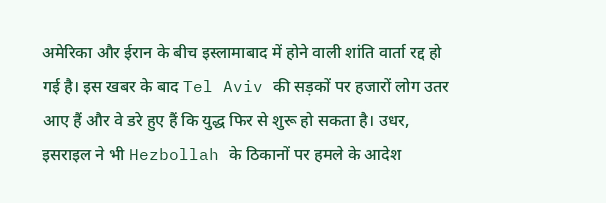अमेरिका और ईरान के बीच इस्लामाबाद में होने वाली शांति वार्ता रद्द हो गई है। इस खबर के बाद Tel Aviv की सड़कों पर हजारों लोग उतर आए हैं और वे डरे हुए हैं कि युद्ध फिर से शुरू हो सकता है। उधर, इसराइल ने भी Hezbollah के ठिकानों पर हमले के आदेश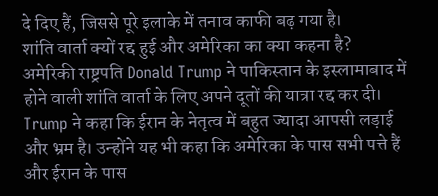दे दिए हैं, जिससे पूरे इलाके में तनाव काफी बढ़ गया है।
शांति वार्ता क्यों रद्द हुई और अमेरिका का क्या कहना है?
अमेरिकी राष्ट्रपति Donald Trump ने पाकिस्तान के इस्लामाबाद में होने वाली शांति वार्ता के लिए अपने दूतों की यात्रा रद्द कर दी। Trump ने कहा कि ईरान के नेतृत्व में बहुत ज्यादा आपसी लड़ाई और भ्रम है। उन्होंने यह भी कहा कि अमेरिका के पास सभी पत्ते हैं और ईरान के पास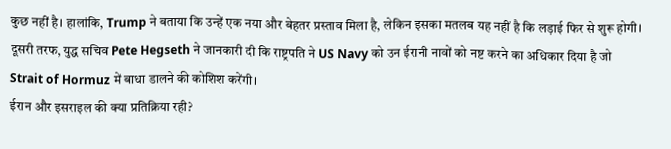कुछ नहीं है। हालांकि, Trump ने बताया कि उन्हें एक नया और बेहतर प्रस्ताव मिला है, लेकिन इसका मतलब यह नहीं है कि लड़ाई फिर से शुरू होगी। दूसरी तरफ, युद्ध सचिव Pete Hegseth ने जानकारी दी कि राष्ट्रपति ने US Navy को उन ईरानी नावों को नष्ट करने का अधिकार दिया है जो Strait of Hormuz में बाधा डालने की कोशिश करेंगी।
ईरान और इसराइल की क्या प्रतिक्रिया रही?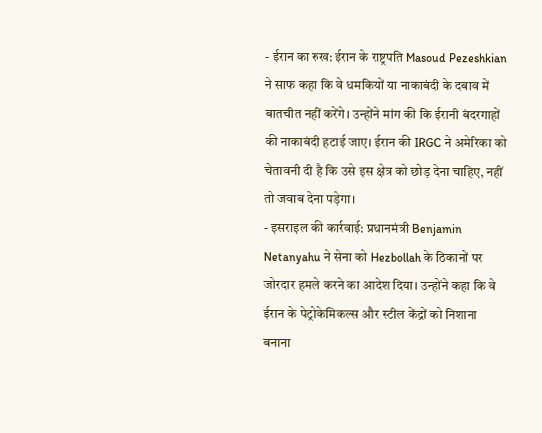- ईरान का रुख: ईरान के राष्ट्रपति Masoud Pezeshkian ने साफ कहा कि वे धमकियों या नाकाबंदी के दबाव में बातचीत नहीं करेंगे। उन्होंने मांग की कि ईरानी बंदरगाहों की नाकाबंदी हटाई जाए। ईरान की IRGC ने अमेरिका को चेतावनी दी है कि उसे इस क्षेत्र को छोड़ देना चाहिए, नहीं तो जवाब देना पड़ेगा।
- इसराइल की कार्रवाई: प्रधानमंत्री Benjamin Netanyahu ने सेना को Hezbollah के ठिकानों पर जोरदार हमले करने का आदेश दिया। उन्होंने कहा कि वे ईरान के पेट्रोकेमिकल्स और स्टील केंद्रों को निशाना बनाना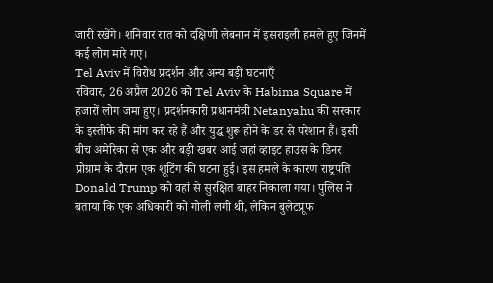जारी रखेंगे। शनिवार रात को दक्षिणी लेबनान में इसराइली हमले हुए जिनमें कई लोग मारे गए।
Tel Aviv में विरोध प्रदर्शन और अन्य बड़ी घटनाएँ
रविवार, 26 अप्रैल 2026 को Tel Aviv के Habima Square में हजारों लोग जमा हुए। प्रदर्शनकारी प्रधानमंत्री Netanyahu की सरकार के इस्तीफे की मांग कर रहे हैं और युद्ध शुरू होने के डर से परेशान हैं। इसी बीच अमेरिका से एक और बड़ी खबर आई जहां व्हाइट हाउस के डिनर प्रोग्राम के दौरान एक शूटिंग की घटना हुई। इस हमले के कारण राष्ट्रपति Donald Trump को वहां से सुरक्षित बाहर निकाला गया। पुलिस ने बताया कि एक अधिकारी को गोली लगी थी, लेकिन बुलेटप्रूफ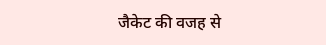जैकेट की वजह से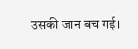उसकी जान बच गई।